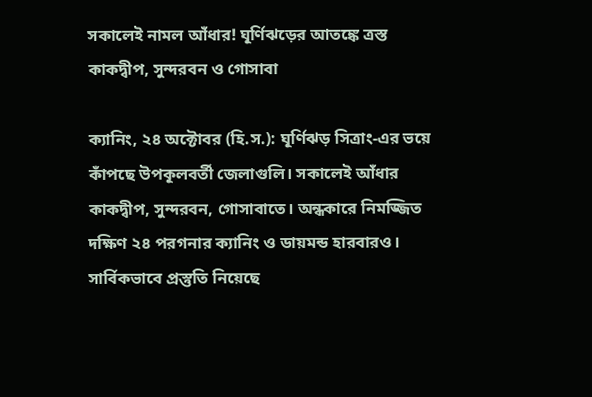সকালেই নামল আঁধার! ঘূর্ণিঝড়ের আতঙ্কে ত্রস্ত কাকদ্বীপ, সুন্দরবন ও গোসাবা

ক্যানিং, ২৪ অক্টোবর (হি.স.): ঘূর্ণিঝড় সিত্রাং-এর ভয়ে কাঁপছে উপকূলবর্তী জেলাগুলি। সকালেই আঁধার কাকদ্বীপ, সুন্দরবন, গোসাবাতে। অন্ধকারে নিমজ্জিত দক্ষিণ ২৪ পরগনার ক্যানিং ও ডায়মন্ড হারবারও। সার্বিকভাবে প্রস্তুতি নিয়েছে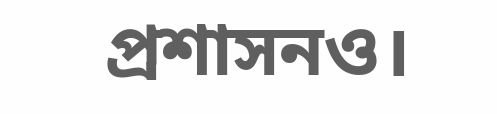প্রশাসনও।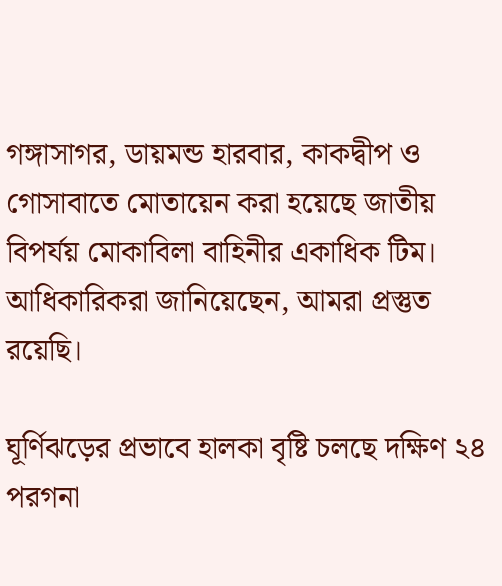গঙ্গাসাগর, ডায়মন্ড হারবার, কাকদ্বীপ ও গোসাবাতে মোতায়েন করা হয়েছে জাতীয় বিপর্যয় মোকাবিলা বাহিনীর একাধিক টিম। আধিকারিকরা জানিয়েছেন, আমরা প্রস্তুত রয়েছি।

ঘূর্ণিঝড়ের প্রভাবে হালকা বৃষ্টি চলছে দক্ষিণ ২৪ পরগনা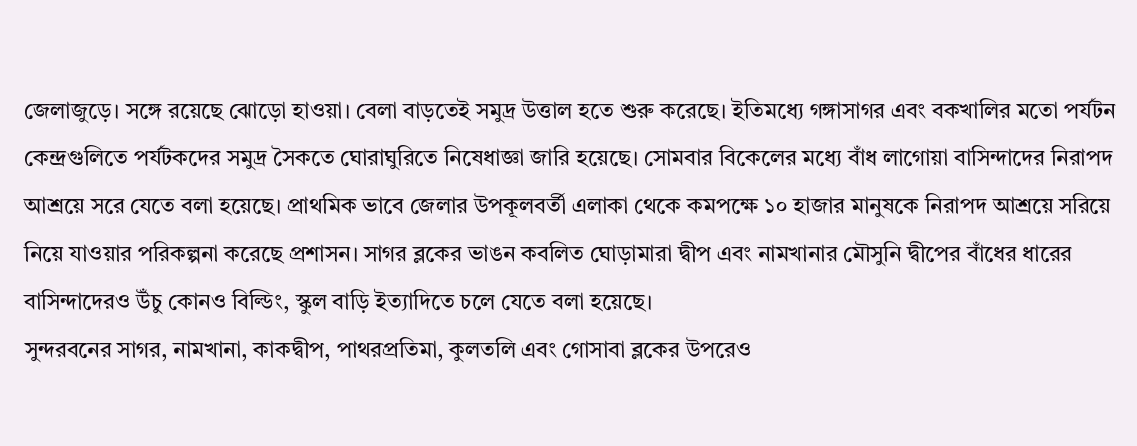জেলাজুড়ে। সঙ্গে রয়েছে ঝোড়ো হাওয়া। বেলা বাড়তেই সমুদ্র উত্তাল হতে শুরু করেছে। ইতিমধ্যে গঙ্গাসাগর এবং বকখালির মতো পর্যটন কেন্দ্রগুলিতে পর্যটকদের সমুদ্র সৈকতে ঘোরাঘুরিতে নিষেধাজ্ঞা জারি হয়েছে। সোমবার বিকেলের মধ্যে বাঁধ লাগোয়া বাসিন্দাদের নিরাপদ আশ্রয়ে সরে যেতে বলা হয়েছে। প্রাথমিক ভাবে জেলার উপকূলবর্তী এলাকা থেকে কমপক্ষে ১০ হাজার মানুষকে নিরাপদ আশ্রয়ে সরিয়ে নিয়ে যাওয়ার পরিকল্পনা করেছে প্রশাসন। সাগর ব্লকের ভাঙন কবলিত ঘোড়ামারা দ্বীপ এবং নামখানার মৌসুনি দ্বীপের বাঁধের ধারের বাসিন্দাদেরও উঁচু কোনও বিল্ডিং, স্কুল বাড়ি ইত্যাদিতে চলে যেতে বলা হয়েছে।
সুন্দরবনের সাগর, নামখানা, কাকদ্বীপ, পাথরপ্রতিমা, কুলতলি এবং গোসাবা ব্লকের উপরেও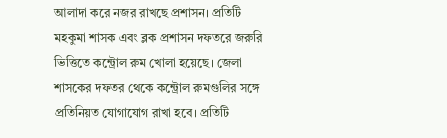আলাদা করে নজর রাখছে প্রশাসন। প্রতিটি মহকুমা শাসক এবং ব্লক প্রশাসন দফতরে জরুরি ভিত্তিতে কন্ট্রোল রুম খোলা হয়েছে। জেলা শাসকের দফতর থেকে কন্ট্রোল রুমগুলির সঙ্গে প্রতিনিয়ত যোগাযোগ রাখা হবে। প্রতিটি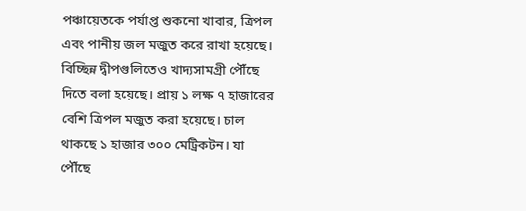পঞ্চায়েতকে পর্যাপ্ত শুকনো খাবার, ত্রিপল এবং পানীয় জল মজুত করে রাখা হয়েছে। বিচ্ছিন্ন দ্বীপগুলিতেও খাদ্যসামগ্রী পৌঁছে দিতে বলা হয়েছে। প্রায় ১ লক্ষ ৭ হাজারের বেশি ত্রিপল মজুত করা হয়েছে। চাল থাকছে ১ হাজার ৩০০ মেট্রিকটন। যা পৌঁছে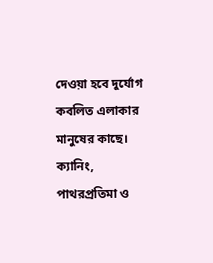দেওয়া হবে দুর্যোগ কবলিত এলাকার মানুষের কাছে। ক্যানিং, পাথরপ্রতিমা ও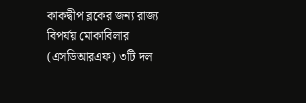কাকদ্বীপ ব্লকের জন্য রাজ্য বিপর্যয় মোকাবিলার (এসডিআরএফ) ৩টি দল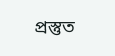প্রস্তুত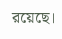রয়েছে।